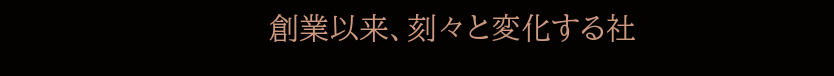創業以来、刻々と変化する社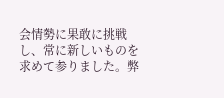会情勢に果敢に挑戦し、常に新しいものを求めて参りました。弊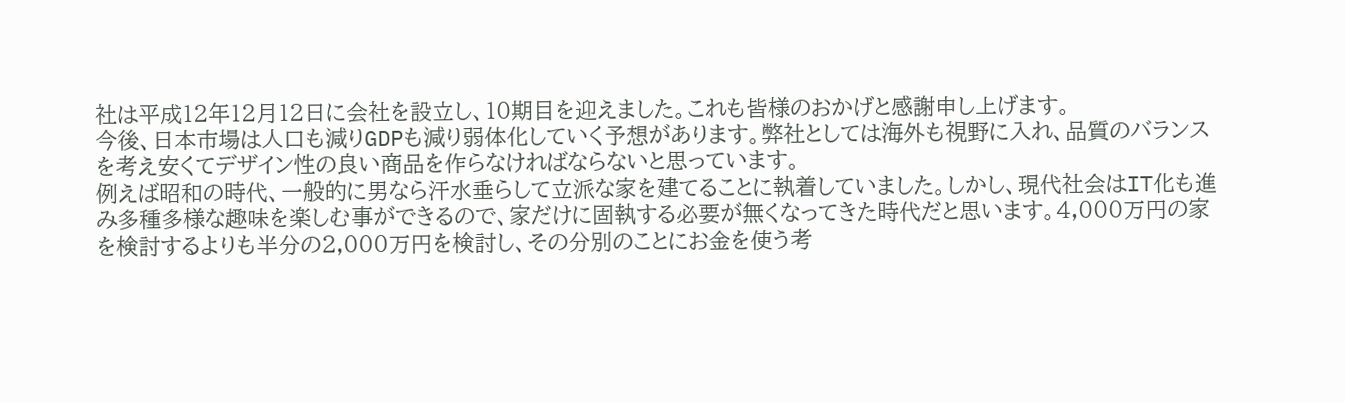社は平成12年12月12日に会社を設立し、10期目を迎えました。これも皆様のおかげと感謝申し上げます。
今後、日本市場は人口も減りGDPも減り弱体化していく予想があります。弊社としては海外も視野に入れ、品質のバランスを考え安くてデザイン性の良い商品を作らなければならないと思っています。
例えば昭和の時代、一般的に男なら汗水垂らして立派な家を建てることに執着していました。しかし、現代社会はIT化も進み多種多様な趣味を楽しむ事ができるので、家だけに固執する必要が無くなってきた時代だと思います。4,000万円の家を検討するよりも半分の2,000万円を検討し、その分別のことにお金を使う考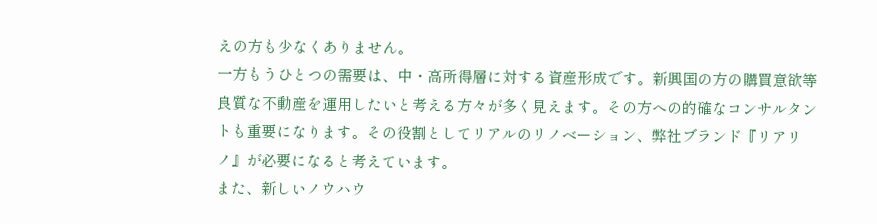えの方も少なくありません。
一方もうひとつの需要は、中・高所得層に対する資産形成です。新興国の方の購買意欲等良質な不動産を運用したいと考える方々が多く見えます。その方への的確なコンサルタントも重要になります。その役割としてリアルのリノベーション、弊社ブランド『リアリノ』が必要になると考えています。
また、新しいノウハウ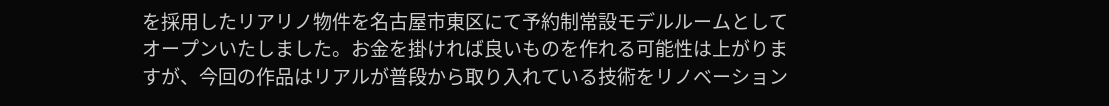を採用したリアリノ物件を名古屋市東区にて予約制常設モデルルームとしてオープンいたしました。お金を掛ければ良いものを作れる可能性は上がりますが、今回の作品はリアルが普段から取り入れている技術をリノベーション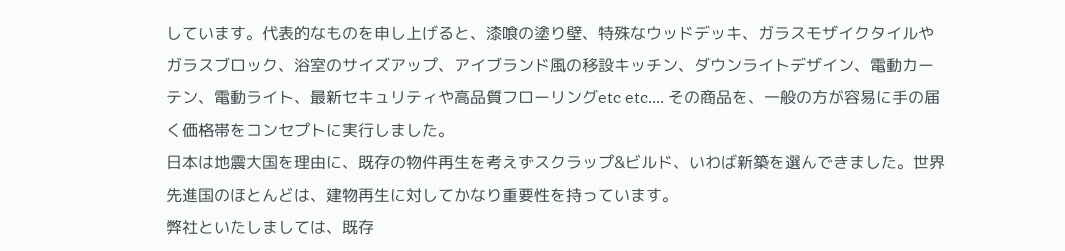しています。代表的なものを申し上げると、漆喰の塗り壁、特殊なウッドデッキ、ガラスモザイクタイルやガラスブロック、浴室のサイズアップ、アイブランド風の移設キッチン、ダウンライトデザイン、電動カーテン、電動ライト、最新セキュリティや高品質フローリングetc etc.... その商品を、一般の方が容易に手の届く価格帯をコンセプトに実行しました。
日本は地震大国を理由に、既存の物件再生を考えずスクラップ&ビルド、いわば新築を選んできました。世界先進国のほとんどは、建物再生に対してかなり重要性を持っています。
弊社といたしましては、既存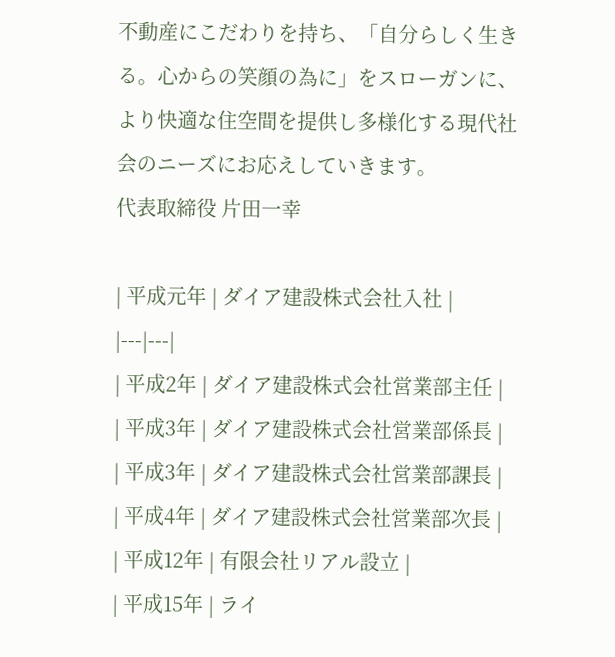不動産にこだわりを持ち、「自分らしく生きる。心からの笑顔の為に」をスローガンに、より快適な住空間を提供し多様化する現代社会のニーズにお応えしていきます。
代表取締役 片田一幸

| 平成元年 | ダイア建設株式会社入社 |
|---|---|
| 平成2年 | ダイア建設株式会社営業部主任 |
| 平成3年 | ダイア建設株式会社営業部係長 |
| 平成3年 | ダイア建設株式会社営業部課長 |
| 平成4年 | ダイア建設株式会社営業部次長 |
| 平成12年 | 有限会社リアル設立 |
| 平成15年 | ライ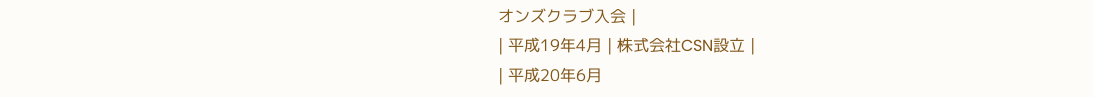オンズクラブ入会 |
| 平成19年4月 | 株式会社CSN設立 |
| 平成20年6月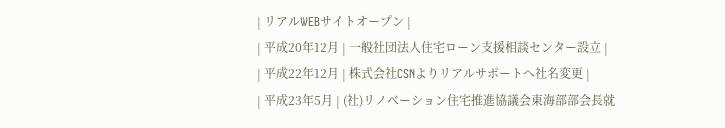| リアルWEBサイトオープン |
| 平成20年12月 | 一般社団法人住宅ローン支援相談センター設立 |
| 平成22年12月 | 株式会社CSNよりリアルサポートへ社名変更 |
| 平成23年5月 | (社)リノベーション住宅推進協議会東海部部会長就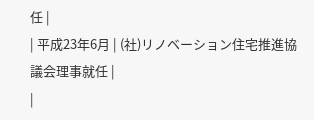任 |
| 平成23年6月 | (社)リノベーション住宅推進協議会理事就任 |
|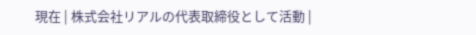現在 | 株式会社リアルの代表取締役として活動 |